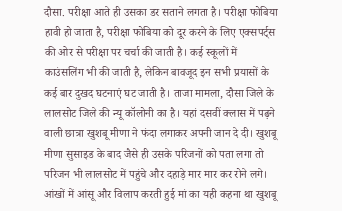दौसा. परीक्षा आते ही उसका डर सताने लगता है। परीक्षा फोबिया हावी हो जाता है, परीक्षा फोबिया को दूर करने के लिए एक्सपर्ट्स की ओर से परीक्षा पर चर्चा की जाती है। कई स्कूलों में काउंसलिंग भी की जाती है, लेकिन बावजूद इन सभी प्रयासों के कई बार दुखद घटनाएं घट जाती है। ताजा मामला, दौसा जिले के लालसोट जिले की न्यू कॉलोनी का है। यहां दसवीं क्लास में पढ़ने वाली छात्रा खुशबू मीणा ने फंदा लगाकर अपनी जान दे दी। खुशबू मीणा सुसाइड के बाद जैसे ही उसके परिजनों को पता लगा तो परिजन भी लालसोट में पहुंचे और दहाड़े मार मार कर रोने लगे। आंखों में आंसू और विलाप करती हुई मां का यही कहना था खुशबू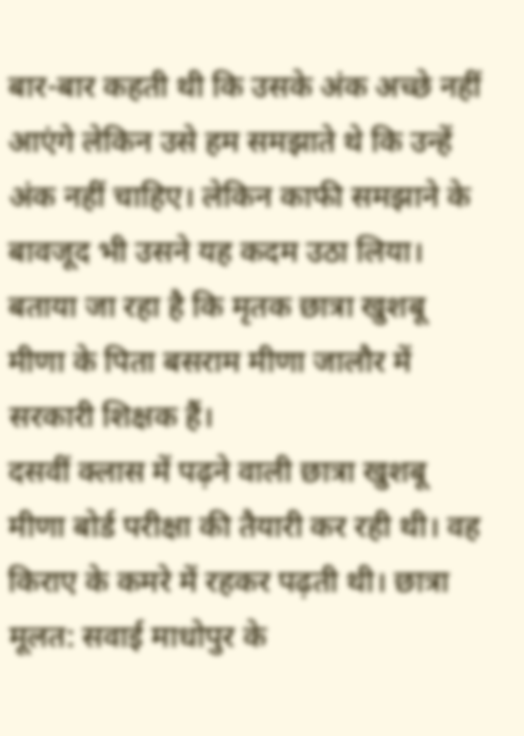बार-बार कहती थी कि उसके अंक अच्छे नहीं आएंगे लेकिन उसे हम समझाते थे कि उन्हें अंक नहीं चाहिए। लेकिन काफी समझाने के बावजूद भी उसने यह कदम उठा लिया। बताया जा रहा है कि मृतक छात्रा खुशबू मीणा के पिता बसराम मीणा जालौर में सरकारी शिक्षक हैं।
दसवीं क्लास में पढ़ने वाली छात्रा खुशबू मीणा बोर्ड परीक्षा की तैयारी कर रही थी। वह किराए के कमरे में रहकर पढ़ती थी। छात्रा मूलत: सवाई माधोपुर के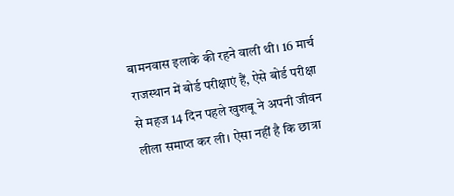बामनवास इलाके की रहने वाली थी। 16 मार्च राजस्थान में बोर्ड परीक्षाएं हैं, ऐसे बोर्ड परीक्षा से महज 14 दिन पहले खुशबू ने अपनी जीवन लीला समाप्त कर ली। ऐसा नहीं है कि छात्रा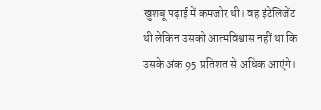खुशबू पढ़ाई में कमजोर थी। वह इंटेलिजेंट थी लेकिन उसको आत्मविश्वास नहीं था कि उसके अंक 95 प्रतिशत से अधिक आएंगे।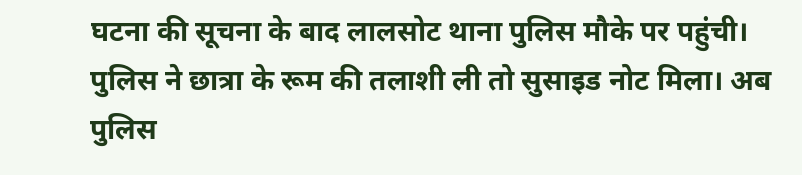घटना की सूचना के बाद लालसोट थाना पुलिस मौके पर पहुंची। पुलिस ने छात्रा के रूम की तलाशी ली तो सुसाइड नोट मिला। अब पुलिस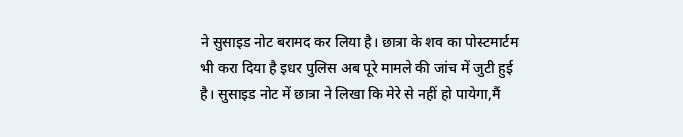ने सुसाइड नोट बरामद कर लिया है। छात्रा के शव का पोस्टमार्टम भी करा दिया है इधर पुलिस अब पूरे मामले की जांच में जुटी हुई है। सुसाइड नोट में छात्रा ने लिखा कि मेरे से नहीं हो पायेगा,मैं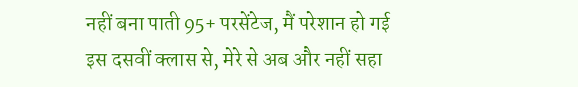नहीं बना पाती 95+ परसेंटेज, मैं परेशान हो गई इस दसवीं क्लास से, मेरे से अब और नहीं सहा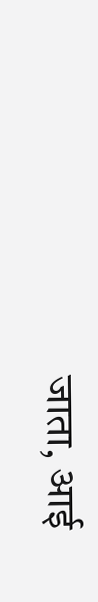जाता, आई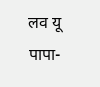लव यू पापा-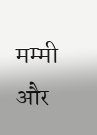मम्मी और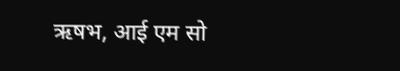ऋषभ, आई एम सो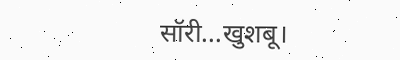सॉरी…खुशबू।